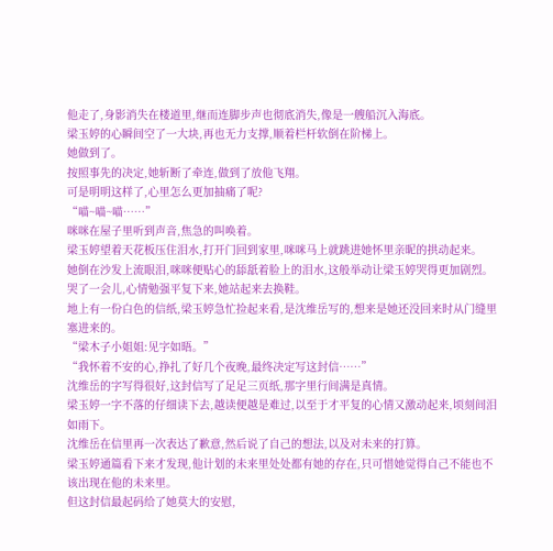他走了,身影消失在楼道里,继而连脚步声也彻底消失,像是一艘船沉入海底。
梁玉婷的心瞬间空了一大块,再也无力支撑,顺着栏杆软倒在阶梯上。
她做到了。
按照事先的决定,她斩断了牵连,做到了放他飞翔。
可是明明这样了,心里怎么更加抽痛了呢?
“喵~喵~喵……”
咪咪在屋子里听到声音,焦急的叫唤着。
梁玉婷望着天花板压住泪水,打开门回到家里,咪咪马上就跳进她怀里亲昵的拱动起来。
她倒在沙发上流眼泪,咪咪便贴心的舔舐着脸上的泪水,这般举动让梁玉婷哭得更加剧烈。
哭了一会儿,心情勉强平复下来,她站起来去换鞋。
地上有一份白色的信纸,梁玉婷急忙捡起来看,是沈维岳写的,想来是她还没回来时从门缝里塞进来的。
“梁木子小姐姐:见字如晤。”
“我怀着不安的心,挣扎了好几个夜晚,最终决定写这封信……”
沈维岳的字写得很好,这封信写了足足三页纸,那字里行间满是真情。
梁玉婷一字不落的仔细读下去,越读便越是难过,以至于才平复的心情又激动起来,顷刻间泪如雨下。
沈维岳在信里再一次表达了歉意,然后说了自己的想法,以及对未来的打算。
梁玉婷通篇看下来才发现,他计划的未来里处处都有她的存在,只可惜她觉得自己不能也不该出现在他的未来里。
但这封信最起码给了她莫大的安慰,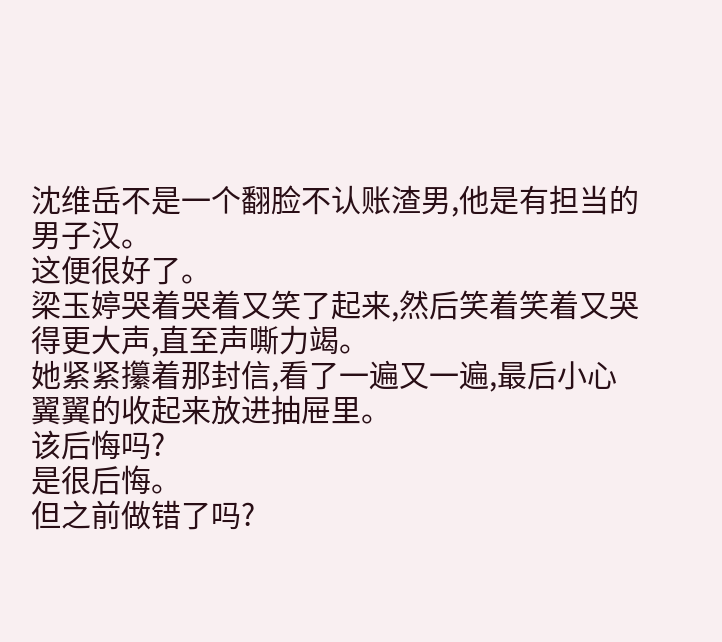沈维岳不是一个翻脸不认账渣男,他是有担当的男子汉。
这便很好了。
梁玉婷哭着哭着又笑了起来,然后笑着笑着又哭得更大声,直至声嘶力竭。
她紧紧攥着那封信,看了一遍又一遍,最后小心翼翼的收起来放进抽屉里。
该后悔吗?
是很后悔。
但之前做错了吗?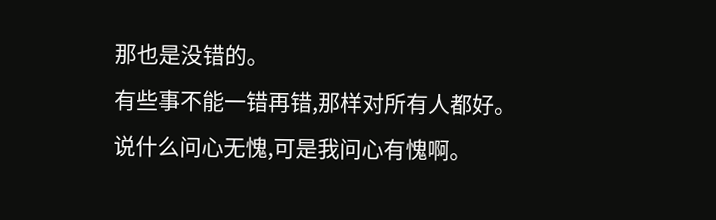那也是没错的。
有些事不能一错再错,那样对所有人都好。
说什么问心无愧,可是我问心有愧啊。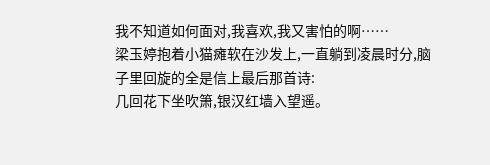我不知道如何面对,我喜欢,我又害怕的啊……
梁玉婷抱着小猫瘫软在沙发上,一直躺到凌晨时分,脑子里回旋的全是信上最后那首诗:
几回花下坐吹箫,银汉红墙入望遥。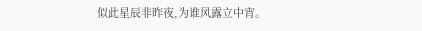似此星辰非昨夜,为谁风露立中宵。